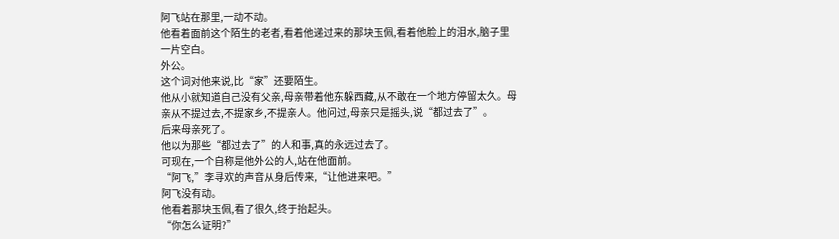阿飞站在那里,一动不动。
他看着面前这个陌生的老者,看着他递过来的那块玉佩,看着他脸上的泪水,脑子里一片空白。
外公。
这个词对他来说,比“家”还要陌生。
他从小就知道自己没有父亲,母亲带着他东躲西藏,从不敢在一个地方停留太久。母亲从不提过去,不提家乡,不提亲人。他问过,母亲只是摇头,说“都过去了”。
后来母亲死了。
他以为那些“都过去了”的人和事,真的永远过去了。
可现在,一个自称是他外公的人,站在他面前。
“阿飞,”李寻欢的声音从身后传来,“让他进来吧。”
阿飞没有动。
他看着那块玉佩,看了很久,终于抬起头。
“你怎么证明?”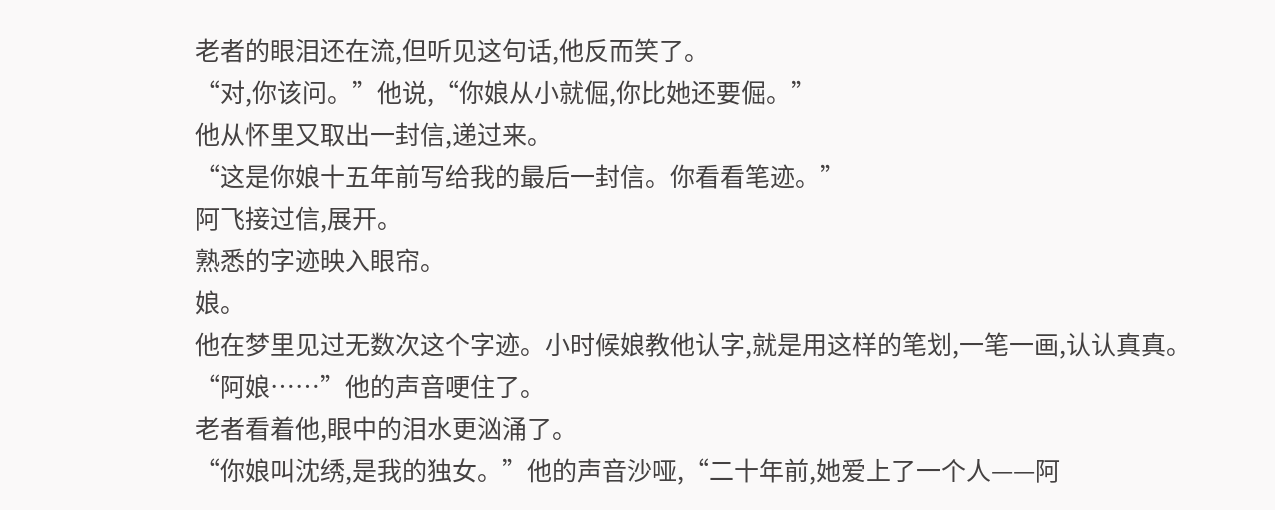老者的眼泪还在流,但听见这句话,他反而笑了。
“对,你该问。”他说,“你娘从小就倔,你比她还要倔。”
他从怀里又取出一封信,递过来。
“这是你娘十五年前写给我的最后一封信。你看看笔迹。”
阿飞接过信,展开。
熟悉的字迹映入眼帘。
娘。
他在梦里见过无数次这个字迹。小时候娘教他认字,就是用这样的笔划,一笔一画,认认真真。
“阿娘……”他的声音哽住了。
老者看着他,眼中的泪水更汹涌了。
“你娘叫沈绣,是我的独女。”他的声音沙哑,“二十年前,她爱上了一个人——阿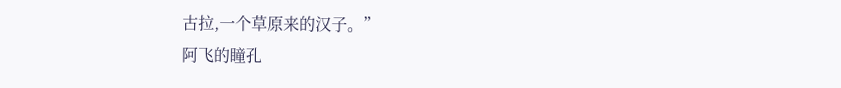古拉,一个草原来的汉子。”
阿飞的瞳孔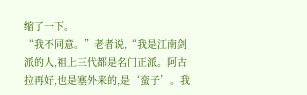缩了一下。
“我不同意。”老者说,“我是江南剑派的人,祖上三代都是名门正派。阿古拉再好,也是塞外来的,是‘蛮子’。我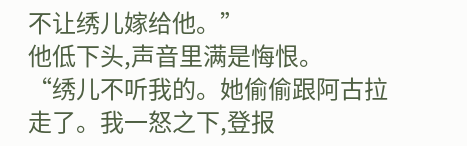不让绣儿嫁给他。”
他低下头,声音里满是悔恨。
“绣儿不听我的。她偷偷跟阿古拉走了。我一怒之下,登报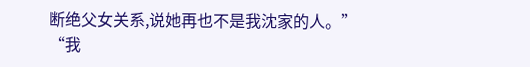断绝父女关系,说她再也不是我沈家的人。”
“我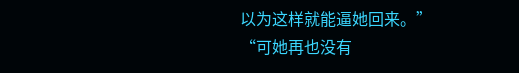以为这样就能逼她回来。”
“可她再也没有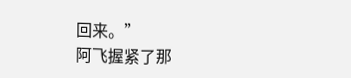回来。”
阿飞握紧了那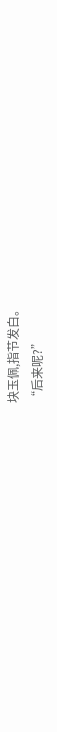块玉佩,指节发白。
“后来呢?”